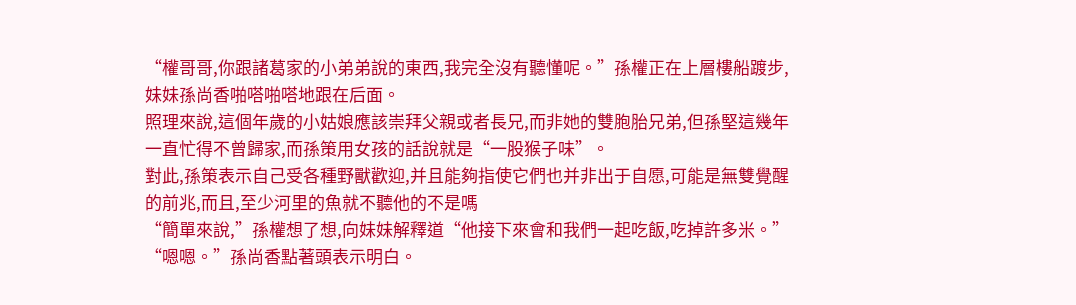“權哥哥,你跟諸葛家的小弟弟說的東西,我完全沒有聽懂呢。”孫權正在上層樓船踱步,妹妹孫尚香啪嗒啪嗒地跟在后面。
照理來說,這個年歲的小姑娘應該崇拜父親或者長兄,而非她的雙胞胎兄弟,但孫堅這幾年一直忙得不曾歸家,而孫策用女孩的話說就是“一股猴子味”。
對此,孫策表示自己受各種野獸歡迎,并且能夠指使它們也并非出于自愿,可能是無雙覺醒的前兆,而且,至少河里的魚就不聽他的不是嗎
“簡單來說,”孫權想了想,向妹妹解釋道“他接下來會和我們一起吃飯,吃掉許多米。”
“嗯嗯。”孫尚香點著頭表示明白。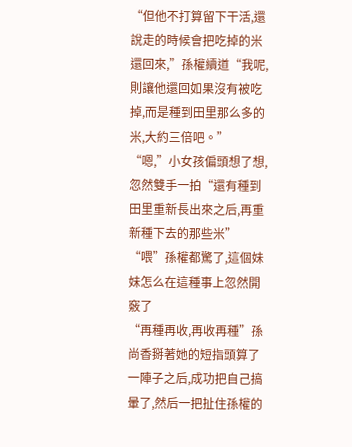“但他不打算留下干活,還說走的時候會把吃掉的米還回來,”孫權續道“我呢,則讓他還回如果沒有被吃掉,而是種到田里那么多的米,大約三倍吧。”
“嗯,”小女孩偏頭想了想,忽然雙手一拍“還有種到田里重新長出來之后,再重新種下去的那些米”
“喂”孫權都驚了,這個妹妹怎么在這種事上忽然開竅了
“再種再收,再收再種”孫尚香掰著她的短指頭算了一陣子之后,成功把自己搞暈了,然后一把扯住孫權的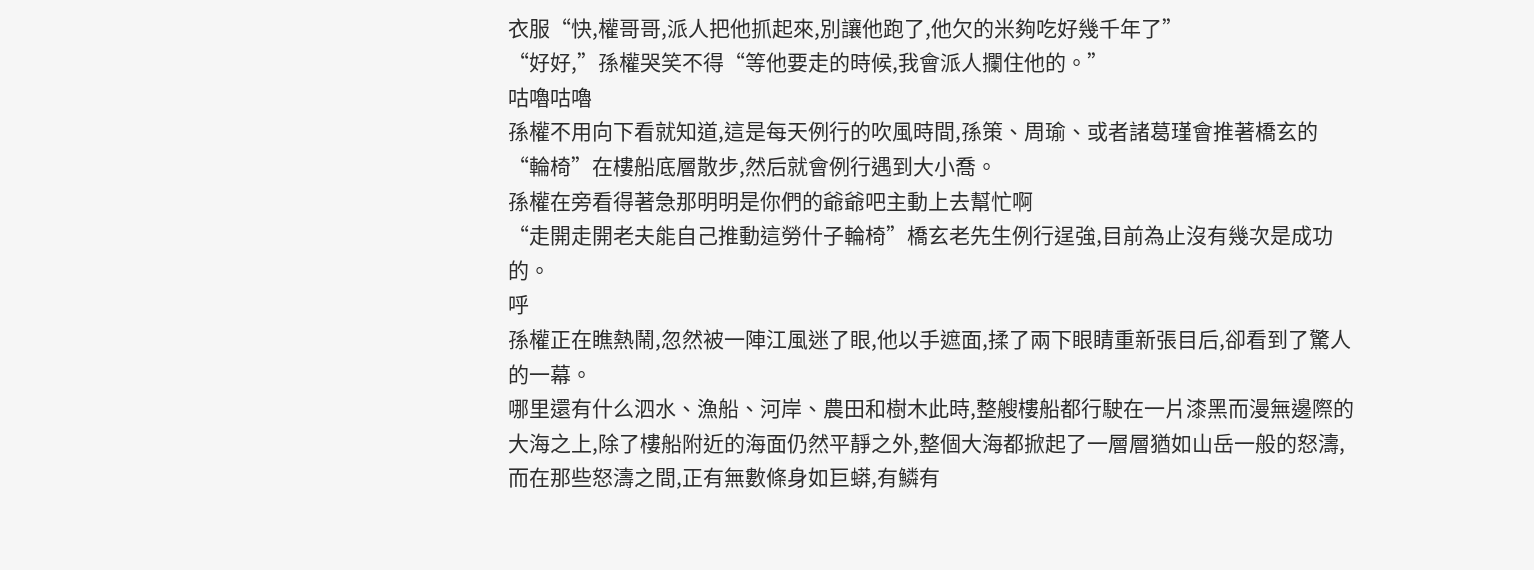衣服“快,權哥哥,派人把他抓起來,別讓他跑了,他欠的米夠吃好幾千年了”
“好好,”孫權哭笑不得“等他要走的時候,我會派人攔住他的。”
咕嚕咕嚕
孫權不用向下看就知道,這是每天例行的吹風時間,孫策、周瑜、或者諸葛瑾會推著橋玄的“輪椅”在樓船底層散步,然后就會例行遇到大小喬。
孫權在旁看得著急那明明是你們的爺爺吧主動上去幫忙啊
“走開走開老夫能自己推動這勞什子輪椅”橋玄老先生例行逞強,目前為止沒有幾次是成功的。
呼
孫權正在瞧熱鬧,忽然被一陣江風迷了眼,他以手遮面,揉了兩下眼睛重新張目后,卻看到了驚人的一幕。
哪里還有什么泗水、漁船、河岸、農田和樹木此時,整艘樓船都行駛在一片漆黑而漫無邊際的大海之上,除了樓船附近的海面仍然平靜之外,整個大海都掀起了一層層猶如山岳一般的怒濤,而在那些怒濤之間,正有無數條身如巨蟒,有鱗有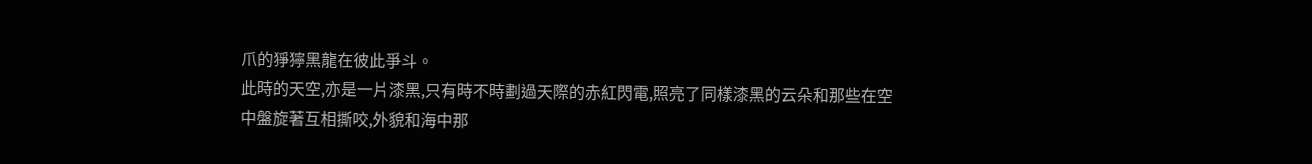爪的猙獰黑龍在彼此爭斗。
此時的天空,亦是一片漆黑,只有時不時劃過天際的赤紅閃電,照亮了同樣漆黑的云朵和那些在空中盤旋著互相撕咬,外貌和海中那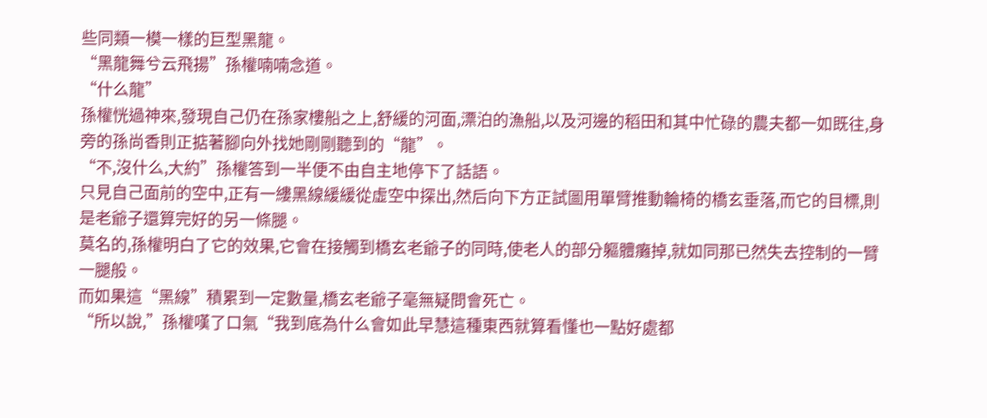些同類一模一樣的巨型黑龍。
“黑龍舞兮云飛揚”孫權喃喃念道。
“什么龍”
孫權恍過神來,發現自己仍在孫家樓船之上,舒緩的河面,漂泊的漁船,以及河邊的稻田和其中忙碌的農夫都一如既往,身旁的孫尚香則正掂著腳向外找她剛剛聽到的“龍”。
“不,沒什么,大約”孫權答到一半便不由自主地停下了話語。
只見自己面前的空中,正有一縷黑線緩緩從虛空中探出,然后向下方正試圖用單臂推動輪椅的橋玄垂落,而它的目標,則是老爺子還算完好的另一條腿。
莫名的,孫權明白了它的效果,它會在接觸到橋玄老爺子的同時,使老人的部分軀體癱掉,就如同那已然失去控制的一臂一腿般。
而如果這“黑線”積累到一定數量,橋玄老爺子毫無疑問會死亡。
“所以說,”孫權嘆了口氣“我到底為什么會如此早慧這種東西就算看懂也一點好處都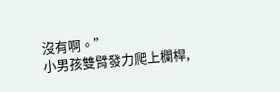沒有啊。”
小男孩雙臂發力爬上欄桿,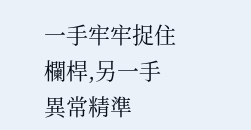一手牢牢捉住欄桿,另一手異常精準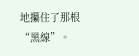地攥住了那根“黑線”。